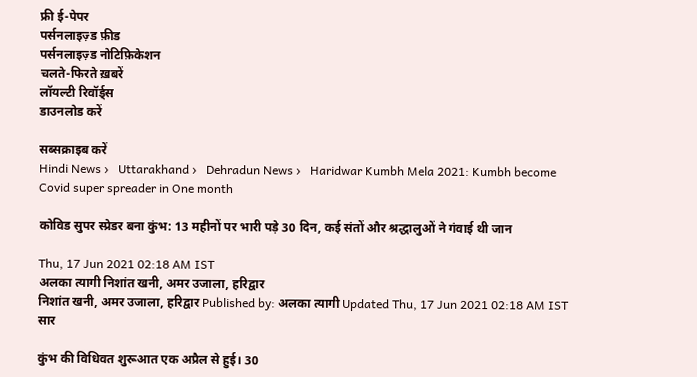फ्री ई-पेपर
पर्सनलाइज़्ड फ़ीड
पर्सनलाइज़्ड नोटिफ़िकेशन
चलते-फिरते ख़बरें
लॉयल्टी रिवॉर्ड्स
डाउनलोड करें

सब्सक्राइब करें
Hindi News ›   Uttarakhand ›   Dehradun News ›   Haridwar Kumbh Mela 2021: Kumbh become Covid super spreader in One month

कोविड सुपर स्प्रेडर बना कुंभ: 13 महीनों पर भारी पड़े 30 दिन, कई संतों और श्रद्धालुओं ने गंवाई थी जान

Thu, 17 Jun 2021 02:18 AM IST
अलका त्यागी निशांत खनी, अमर उजाला, हरिद्वार
निशांत खनी, अमर उजाला, हरिद्वार Published by: अलका त्यागी Updated Thu, 17 Jun 2021 02:18 AM IST
सार

कुंभ की विधिवत शुरूआत एक अप्रैल से हुई। 30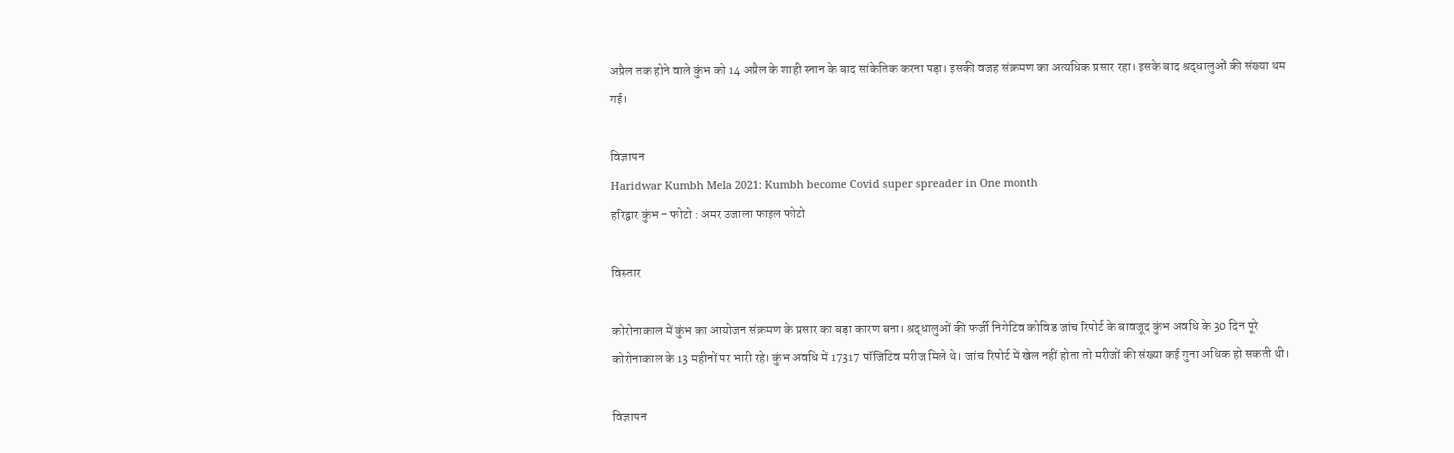अप्रैल तक होने वाले कुंभ को 14 अप्रैल के शाही स्नान के बाद सांकेतिक करना पड़ा। इसकी वजह संक्रमण का अत्यधिक प्रसार रहा। इसके बाद श्रद्धालुओं की संख्या थम गई।

विज्ञापन
Haridwar Kumbh Mela 2021: Kumbh become Covid super spreader in One month
हरिद्वार कुंभ - फोटो : अमर उजाला फाइल फोटो

विस्तार

कोरोनाकाल में कुंभ का आयोजन संक्रमण के प्रसार का बड़ा कारण बना। श्रद्धालुओं की फर्जी निगेटिव कोविड जांच रिपोर्ट के बावजूद कुंभ अवधि के 30 दिन पूरे कोरोनाकाल के 13 महीनों पर भारी रहे। कुंभ अवधि में 17317 पॉजिटिव मरीज मिले थे। जांच रिपोर्ट में खेल नहीं होता तो मरीजों की संख्या कई गुना अधिक हो सकती थी।

विज्ञापन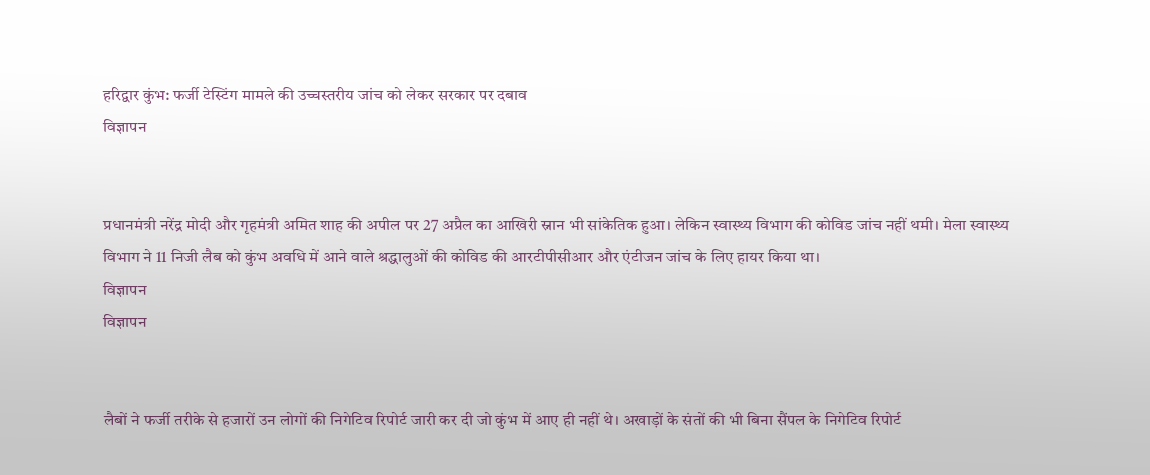हरिद्वार कुंभ: फर्जी टेस्टिंग मामले की उच्चस्तरीय जांच को लेकर सरकार पर दबाव
विज्ञापन


प्रधानमंत्री नरेंद्र मोदी और गृहमंत्री अमित शाह की अपील पर 27 अप्रैल का आखिरी स्नान भी सांकेतिक हुआ। लेकिन स्वास्थ्य विभाग की कोविड जांच नहीं थमी। मेला स्वास्थ्य विभाग ने 11 निजी लैब को कुंभ अवधि में आने वाले श्रद्धालुओं की कोविड की आरटीपीसीआर और एंटीजन जांच के लिए हायर किया था।
विज्ञापन
विज्ञापन


लैबों ने फर्जी तरीके से हजारों उन लोगों की निगेटिव रिपोर्ट जारी कर दी जो कुंभ में आए ही नहीं थे। अखाड़ों के संतों की भी बिना सैंपल के निगेटिव रिपोर्ट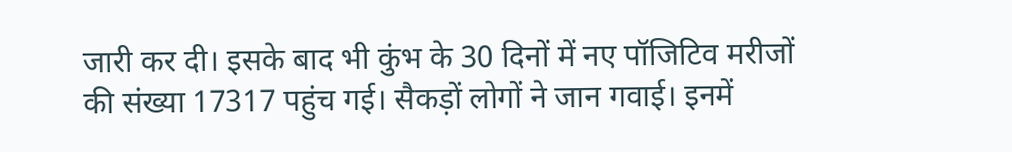जारी कर दी। इसके बाद भी कुंभ के 30 दिनों में नए पॉजिटिव मरीजों की संख्या 17317 पहुंच गई। सैकड़ों लोगों ने जान गवाई। इनमें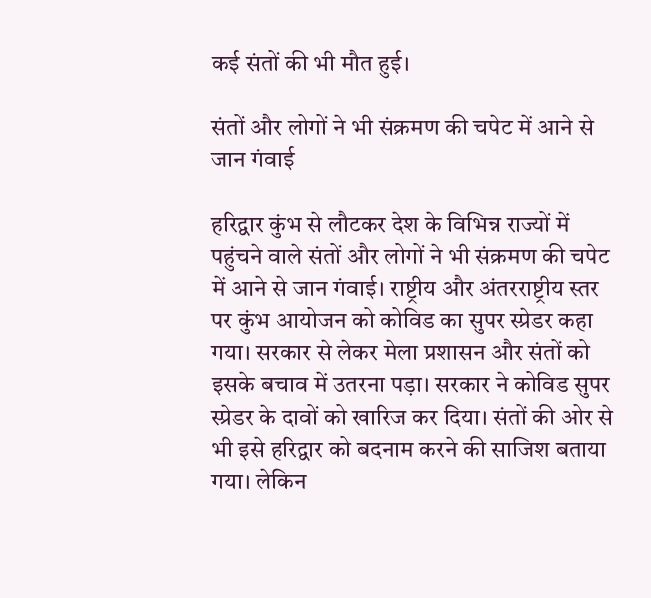कई संतों की भी मौत हुई।

संतों और लोगों ने भी संक्रमण की चपेट में आने से जान गंवाई

हरिद्वार कुंभ से लौटकर देश के विभिन्न राज्यों में पहुंचने वाले संतों और लोगों ने भी संक्रमण की चपेट में आने से जान गंवाई। राष्ट्रीय और अंतरराष्ट्रीय स्तर पर कुंभ आयोजन को कोविड का सुपर स्प्रेडर कहा गया। सरकार से लेकर मेला प्रशासन और संतों को इसके बचाव में उतरना पड़ा। सरकार ने कोविड सुपर स्प्रेडर के दावों को खारिज कर दिया। संतों की ओर से भी इसे हरिद्वार को बदनाम करने की साजिश बताया गया। लेकिन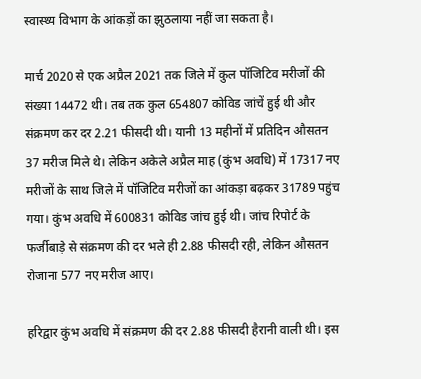स्वास्थ्य विभाग के आंकड़ों का झुठलाया नहीं जा सकता है।

मार्च 2020 से एक अप्रैल 2021 तक जिले में कुल पॉजिटिव मरीजों की संख्या 14472 थी। तब तक कुल 654807 कोविड जांचें हुई थी और संक्रमण कर दर 2.21 फीसदी थी। यानी 13 महीनों में प्रतिदिन औसतन 37 मरीज मिले थे। लेकिन अकेले अप्रैल माह (कुंभ अवधि) में 17317 नए मरीजों के साथ जिले में पॉजिटिव मरीजों का आंकड़ा बढ़कर 31789 पहुंच गया। कुंभ अवधि में 600831 कोविड जांच हुई थी। जांच रिपोर्ट के फर्जीबाड़े से संक्रमण की दर भले ही 2.88 फीसदी रही, लेकिन औसतन रोजाना 577 नए मरीज आए।

हरिद्वार कुंभ अवधि में संक्रमण की दर 2.88 फीसदी हैरानी वाली थी। इस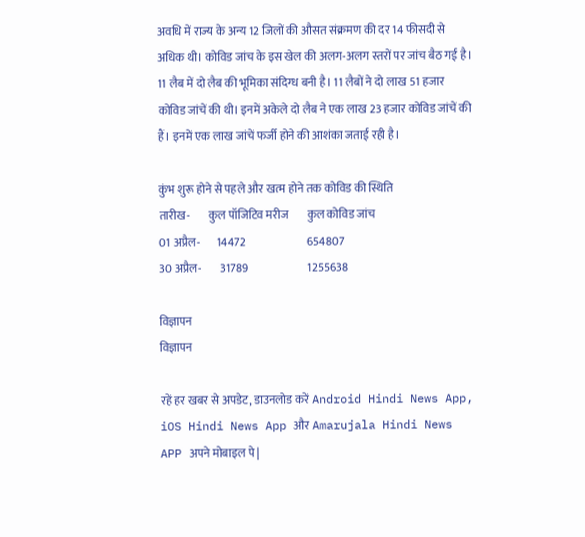अवधि में राज्य के अन्य 12 जिलों की औसत संक्रमण की दर 14 फीसदी से अधिक थी। कोविड जांच के इस खेल की अलग-अलग स्तरों पर जांच बैठ गई है। 11 लैब में दो लैब की भूमिका संदिग्ध बनी है। 11 लैबों ने दो लाख 51 हजार कोविड जांचें की थी। इनमें अकेले दो लैब ने एक लाख 23 हजार कोविड जांचें की हैं। इनमें एक लाख जांचें फर्जी होने की आशंका जताई रही है।

कुंभ शुरू होने से पहले और खत्म होने तक कोविड की स्थिति
तारीख-        कुल पॉजिटिव मरीज        कुल कोविड जांच
01 अप्रैल-       14472                           654807
30 अप्रैल-        31789                          1255638

विज्ञापन
विज्ञापन

रहें हर खबर से अपडेट, डाउनलोड करें Android Hindi News App, iOS Hindi News App और Amarujala Hindi News APP अपने मोबाइल पे|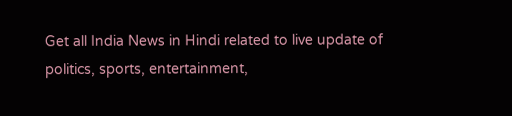Get all India News in Hindi related to live update of politics, sports, entertainment,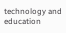technology and education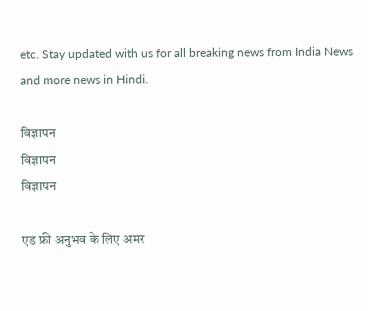etc. Stay updated with us for all breaking news from India News and more news in Hindi.

विज्ञापन
विज्ञापन
विज्ञापन

एड फ्री अनुभव के लिए अमर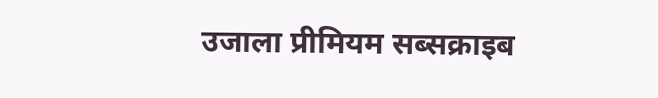उजाला प्रीमियम सब्सक्राइब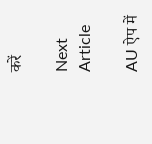करें

Next Article

AU ऐप में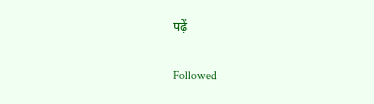पढ़ें

Followed